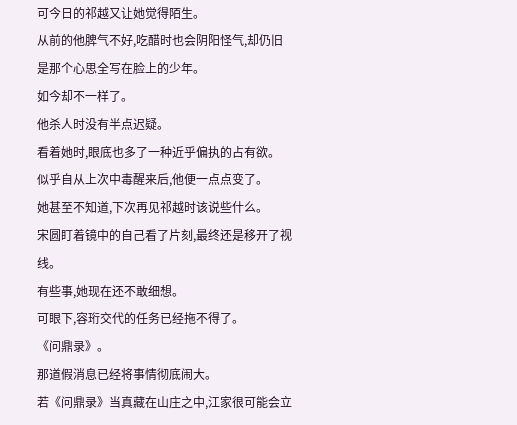可今日的祁越又让她觉得陌生。
从前的他脾气不好,吃醋时也会阴阳怪气,却仍旧是那个心思全写在脸上的少年。
如今却不一样了。
他杀人时没有半点迟疑。
看着她时,眼底也多了一种近乎偏执的占有欲。
似乎自从上次中毒醒来后,他便一点点变了。
她甚至不知道,下次再见祁越时该说些什么。
宋圆盯着镜中的自己看了片刻,最终还是移开了视线。
有些事,她现在还不敢细想。
可眼下,容珩交代的任务已经拖不得了。
《问鼎录》。
那道假消息已经将事情彻底闹大。
若《问鼎录》当真藏在山庄之中,江家很可能会立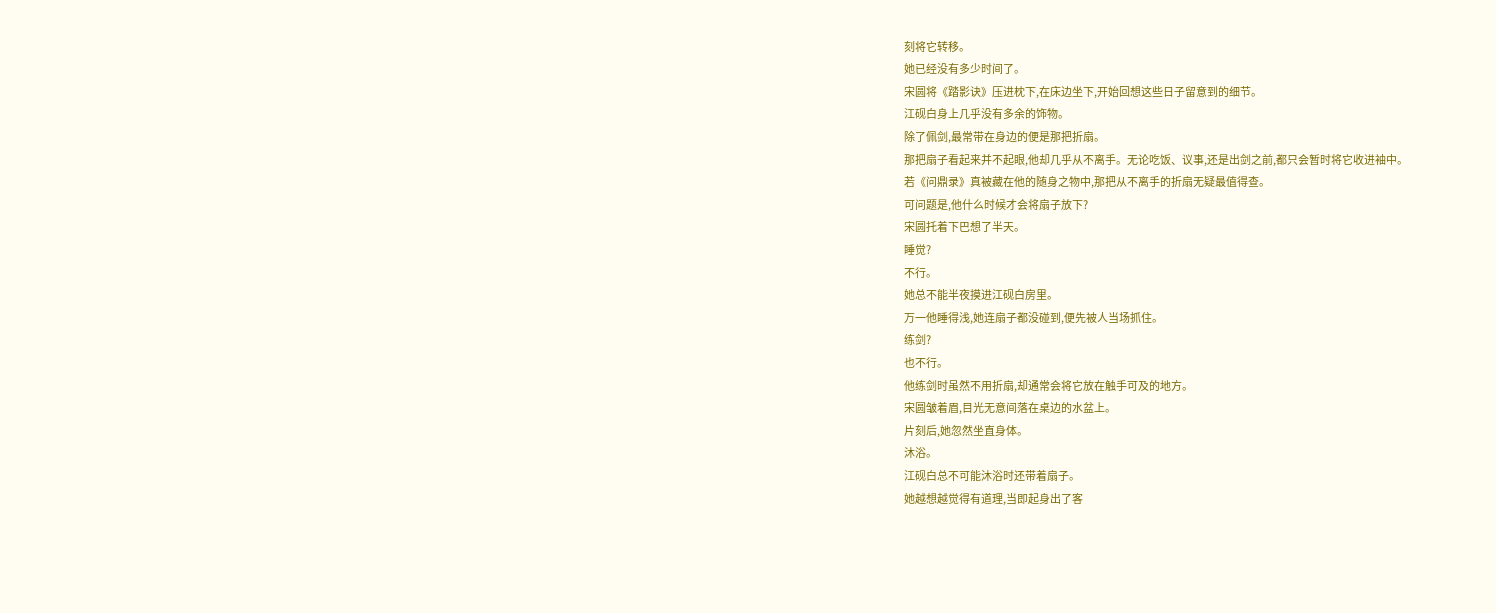刻将它转移。
她已经没有多少时间了。
宋圆将《踏影诀》压进枕下,在床边坐下,开始回想这些日子留意到的细节。
江砚白身上几乎没有多余的饰物。
除了佩剑,最常带在身边的便是那把折扇。
那把扇子看起来并不起眼,他却几乎从不离手。无论吃饭、议事,还是出剑之前,都只会暂时将它收进袖中。
若《问鼎录》真被藏在他的随身之物中,那把从不离手的折扇无疑最值得查。
可问题是,他什么时候才会将扇子放下?
宋圆托着下巴想了半天。
睡觉?
不行。
她总不能半夜摸进江砚白房里。
万一他睡得浅,她连扇子都没碰到,便先被人当场抓住。
练剑?
也不行。
他练剑时虽然不用折扇,却通常会将它放在触手可及的地方。
宋圆皱着眉,目光无意间落在桌边的水盆上。
片刻后,她忽然坐直身体。
沐浴。
江砚白总不可能沐浴时还带着扇子。
她越想越觉得有道理,当即起身出了客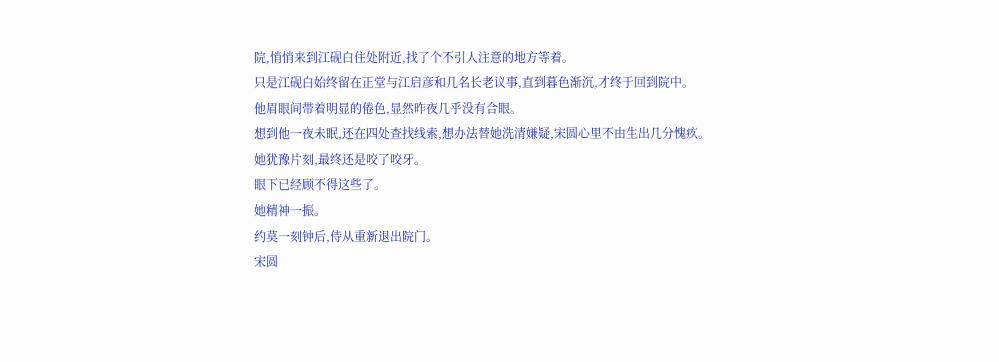院,悄悄来到江砚白住处附近,找了个不引人注意的地方等着。
只是江砚白始终留在正堂与江启彦和几名长老议事,直到暮色渐沉,才终于回到院中。
他眉眼间带着明显的倦色,显然昨夜几乎没有合眼。
想到他一夜未眠,还在四处查找线索,想办法替她洗清嫌疑,宋圆心里不由生出几分愧疚。
她犹豫片刻,最终还是咬了咬牙。
眼下已经顾不得这些了。
她精神一振。
约莫一刻钟后,侍从重新退出院门。
宋圆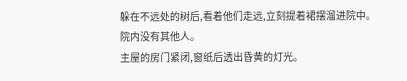躲在不远处的树后,看着他们走远,立刻提着裙摆溜进院中。
院内没有其他人。
主屋的房门紧闭,窗纸后透出昏黄的灯光。